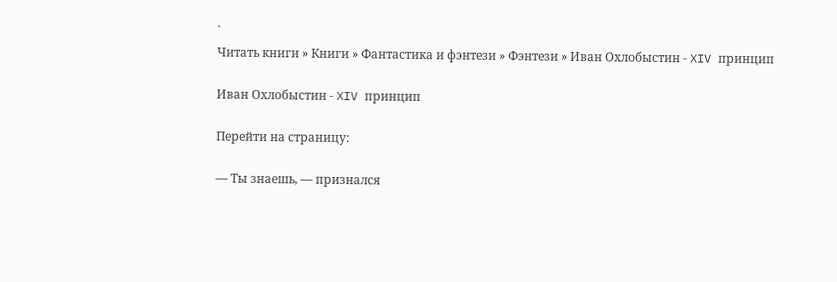`
Читать книги » Книги » Фантастика и фэнтези » Фэнтези » Иван Охлобыстин - XIV принцип

Иван Охлобыстин - XIV принцип

Перейти на страницу:

— Ты знаешь, — признался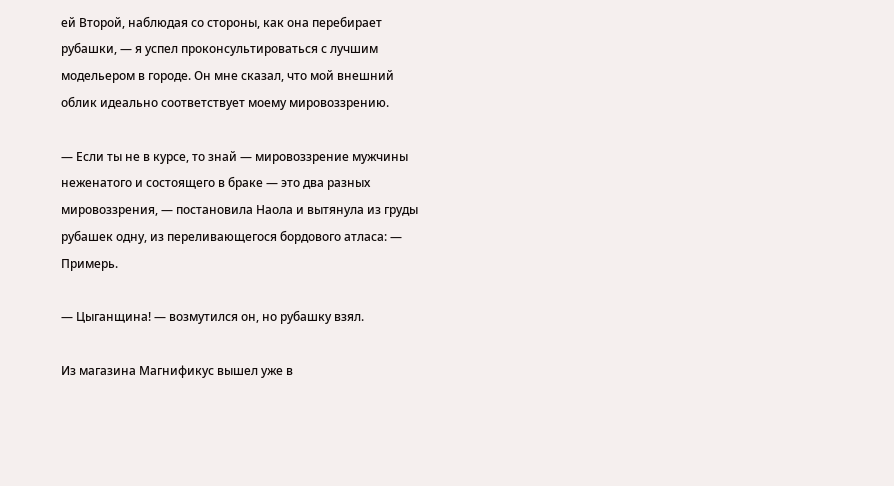ей Второй, наблюдая со стороны, как она перебирает рубашки, — я успел проконсультироваться с лучшим модельером в городе. Он мне сказал, что мой внешний облик идеально соответствует моему мировоззрению.

— Если ты не в курсе, то знай — мировоззрение мужчины неженатого и состоящего в браке — это два разных мировоззрения, — постановила Наола и вытянула из груды рубашек одну, из переливающегося бордового атласа: — Примерь.

— Цыганщина! — возмутился он, но рубашку взял.

Из магазина Магнификус вышел уже в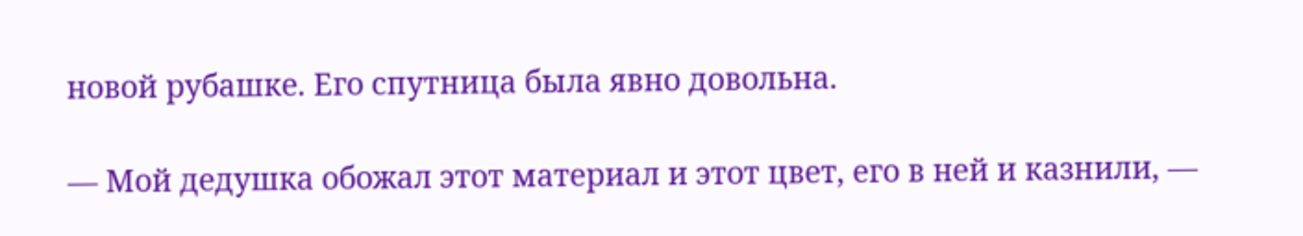новой рубашке. Его спутница была явно довольна.

— Мой дедушка обожал этот материал и этот цвет, его в ней и казнили, —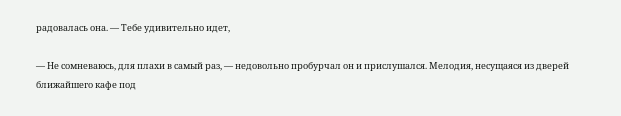радовалась она. — Тебе удивительно идет,

— Не сомневаюсь, для плахи в самый раз, — недовольно пробурчал он и прислушался. Мелодия, несущаяся из дверей ближайшего кафе под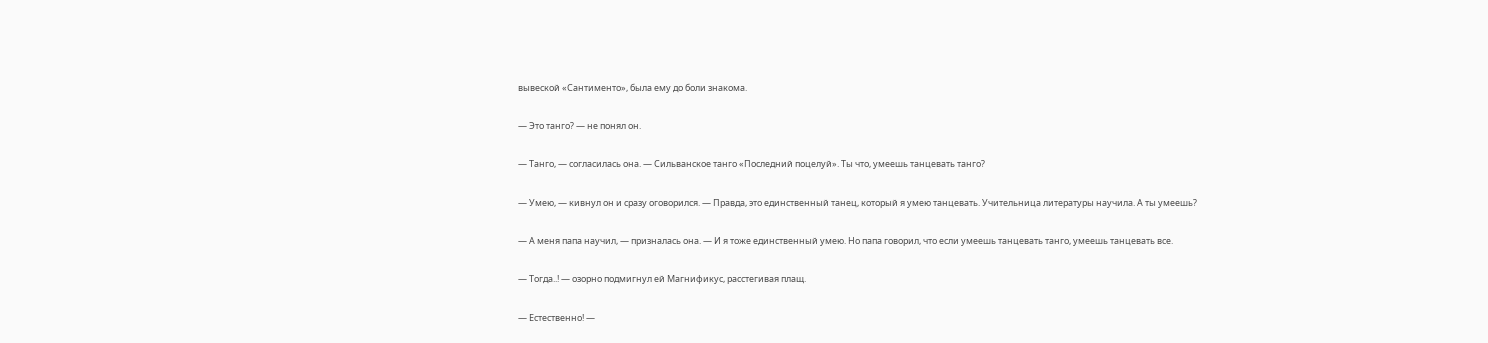вывеской «Сантименто», была ему до боли знакома.

— Это танго? — не понял он.

— Танго, — согласилась она. — Сильванское танго «Последний поцелуй». Ты что, умеешь танцевать танго?

— Умею, — кивнул он и сразу оговорился. — Правда, это единственный танец, который я умею танцевать. Учительница литературы научила. А ты умеешь?

— А меня папа научил, — призналась она. — И я тоже единственный умею. Но папа говорил, что если умеешь танцевать танго, умеешь танцевать все.

— Тогда..! — озорно подмигнул ей Магнификус, расстегивая плащ.

— Естественно! —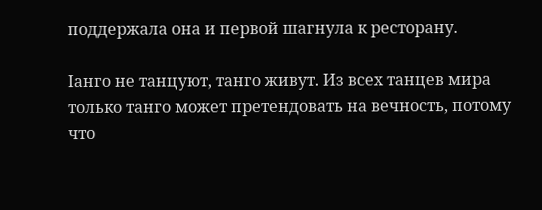поддержала она и первой шагнула к ресторану.

Іанго не танцуют, танго живут. Из всех танцев мира только танго может претендовать на вечность, потому что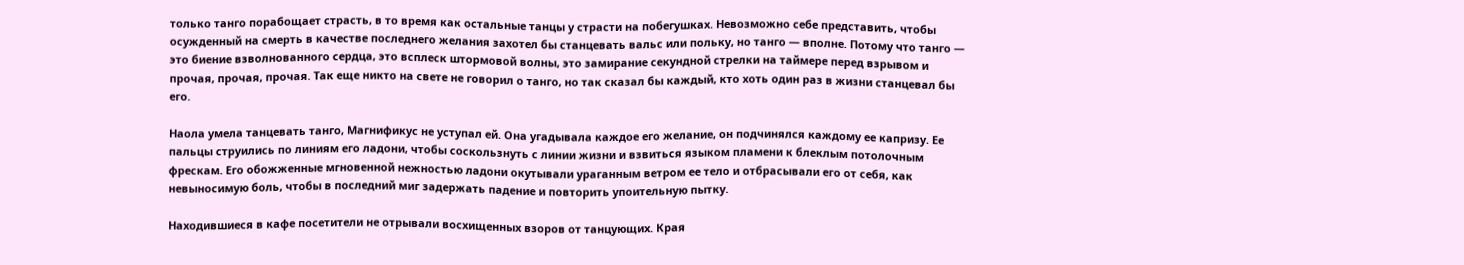только танго порабощает страсть, в то время как остальные танцы у страсти на побегушках. Невозможно себе представить, чтобы осужденный на смерть в качестве последнего желания захотел бы станцевать вальс или польку, но танго — вполне. Потому что танго — это биение взволнованного сердца, это всплеск штормовой волны, это замирание секундной стрелки на таймере перед взрывом и прочая, прочая, прочая. Так еще никто на свете не говорил о танго, но так сказал бы каждый, кто хоть один раз в жизни станцевал бы его.

Наола умела танцевать танго, Магнификус не уступал ей. Она угадывала каждое его желание, он подчинялся каждому ее капризу. Ее пальцы струились по линиям его ладони, чтобы соскользнуть с линии жизни и взвиться языком пламени к блеклым потолочным фрескам. Его обожженные мгновенной нежностью ладони окутывали ураганным ветром ее тело и отбрасывали его от себя, как невыносимую боль, чтобы в последний миг задержать падение и повторить упоительную пытку.

Находившиеся в кафе посетители не отрывали восхищенных взоров от танцующих. Края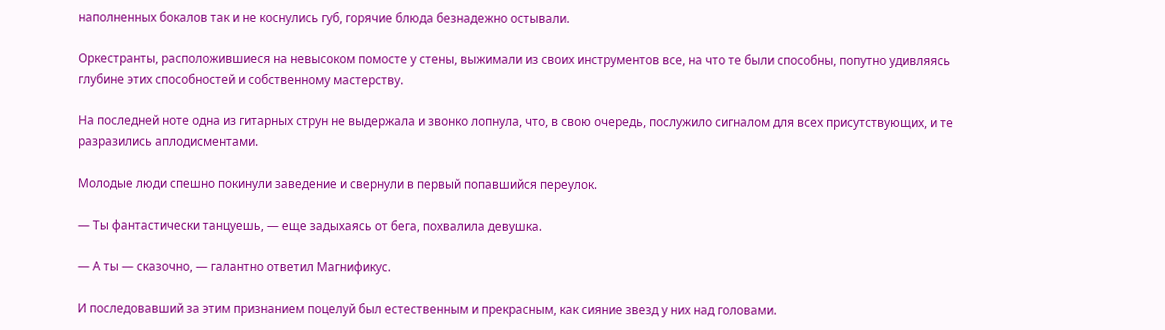наполненных бокалов так и не коснулись губ, горячие блюда безнадежно остывали.

Оркестранты, расположившиеся на невысоком помосте у стены, выжимали из своих инструментов все, на что те были способны, попутно удивляясь глубине этих способностей и собственному мастерству.

На последней ноте одна из гитарных струн не выдержала и звонко лопнула, что, в свою очередь, послужило сигналом для всех присутствующих, и те разразились аплодисментами.

Молодые люди спешно покинули заведение и свернули в первый попавшийся переулок.

— Ты фантастически танцуешь, — еще задыхаясь от бега, похвалила девушка.

— А ты — сказочно, — галантно ответил Магнификус.

И последовавший за этим признанием поцелуй был естественным и прекрасным, как сияние звезд у них над головами.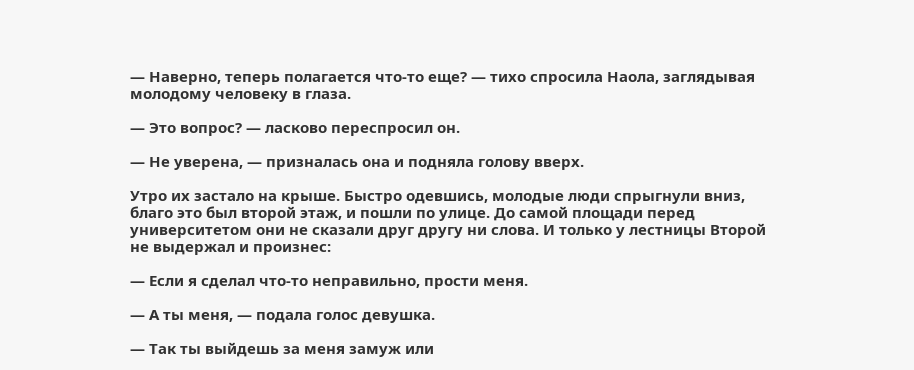— Наверно, теперь полагается что-то еще? — тихо спросила Наола, заглядывая молодому человеку в глаза.

— Это вопрос? — ласково переспросил он.

— Не уверена, — призналась она и подняла голову вверх.

Утро их застало на крыше. Быстро одевшись, молодые люди спрыгнули вниз, благо это был второй этаж, и пошли по улице. До самой площади перед университетом они не сказали друг другу ни слова. И только у лестницы Второй не выдержал и произнес:

— Если я сделал что-то неправильно, прости меня.

— А ты меня, — подала голос девушка.

— Так ты выйдешь за меня замуж или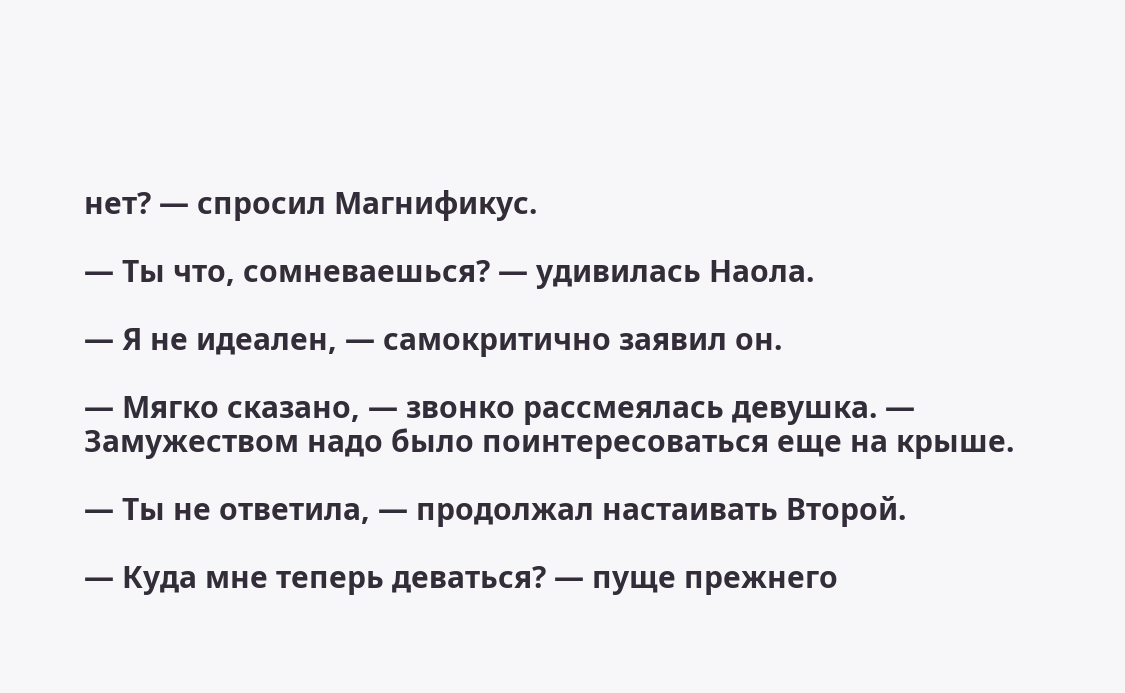нет? — спросил Магнификус.

— Ты что, сомневаешься? — удивилась Наола.

— Я не идеален, — самокритично заявил он.

— Мягко сказано, — звонко рассмеялась девушка. — Замужеством надо было поинтересоваться еще на крыше.

— Ты не ответила, — продолжал настаивать Второй.

— Куда мне теперь деваться? — пуще прежнего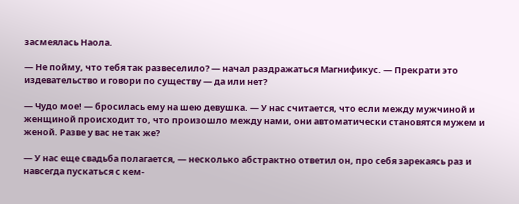засмеялась Наола.

— Не пойму, что тебя так развеселило? — начал раздражаться Магнификус. — Прекрати это издевательство и говори по существу — да или нет?

— Чудо мое! — бросилась ему на шею девушка. — У нас считается, что если между мужчиной и женщиной происходит то, что произошло между нами, они автоматически становятся мужем и женой. Разве у вас не так же?

— У нас еще свадьба полагается, — несколько абстрактно ответил он, про себя зарекаясь раз и навсегда пускаться с кем-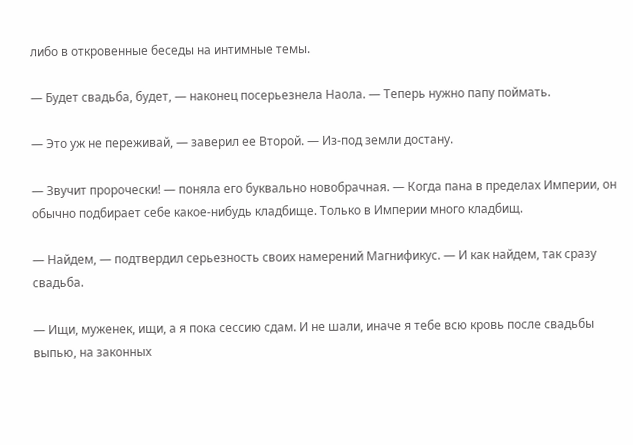либо в откровенные беседы на интимные темы.

— Будет свадьба, будет, — наконец посерьезнела Наола. — Теперь нужно папу поймать.

— Это уж не переживай, — заверил ее Второй. — Из-под земли достану.

— Звучит пророчески! — поняла его буквально новобрачная. — Когда пана в пределах Империи, он обычно подбирает себе какое-нибудь кладбище. Только в Империи много кладбищ.

— Найдем, — подтвердил серьезность своих намерений Магнификус. — И как найдем, так сразу свадьба.

— Ищи, муженек, ищи, а я пока сессию сдам. И не шали, иначе я тебе всю кровь после свадьбы выпью, на законных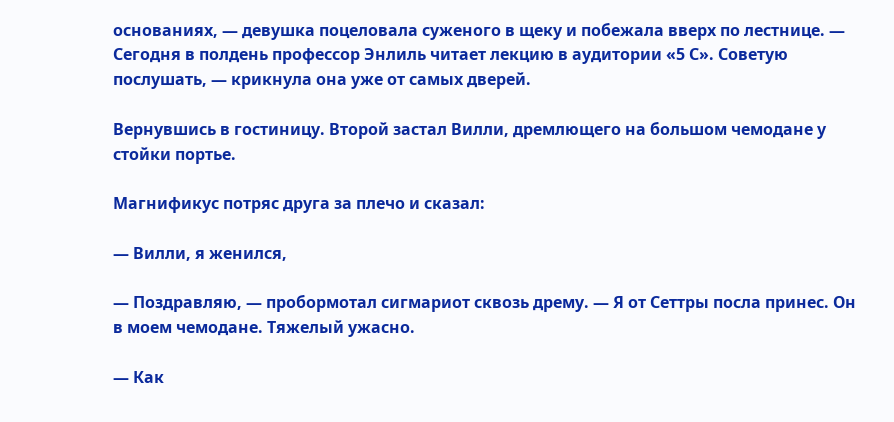основаниях, — девушка поцеловала суженого в щеку и побежала вверх по лестнице. — Сегодня в полдень профессор Энлиль читает лекцию в аудитории «5 С». Советую послушать, — крикнула она уже от самых дверей.

Вернувшись в гостиницу. Второй застал Вилли, дремлющего на большом чемодане у стойки портье.

Магнификус потряс друга за плечо и сказал:

— Вилли, я женился,

— Поздравляю, — пробормотал сигмариот сквозь дрему. — Я от Сеттры посла принес. Он в моем чемодане. Тяжелый ужасно.

— Как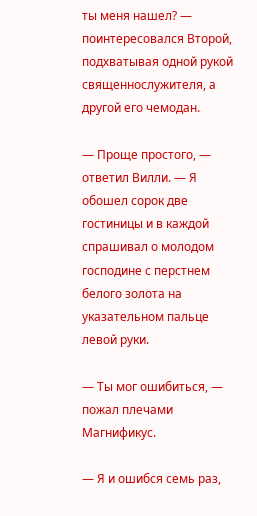ты меня нашел? — поинтересовался Второй, подхватывая одной рукой священнослужителя, а другой его чемодан.

— Проще простого, — ответил Вилли. — Я обошел сорок две гостиницы и в каждой спрашивал о молодом господине с перстнем белого золота на указательном пальце левой руки.

— Ты мог ошибиться, — пожал плечами Магнификус.

— Я и ошибся семь раз,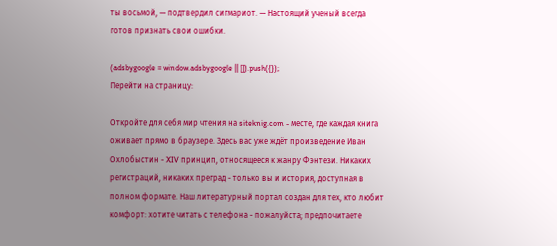ты восьмой, — подтвердил сигмариот. — Настоящий ученый всегда готов признать свои ошибки.

(adsbygoogle = window.adsbygoogle || []).push({});
Перейти на страницу:

Откройте для себя мир чтения на siteknig.com - месте, где каждая книга оживает прямо в браузере. Здесь вас уже ждёт произведение Иван Охлобыстин - XIV принцип, относящееся к жанру Фэнтези. Никаких регистраций, никаких преград - только вы и история, доступная в полном формате. Наш литературный портал создан для тех, кто любит комфорт: хотите читать с телефона - пожалуйста; предпочитаете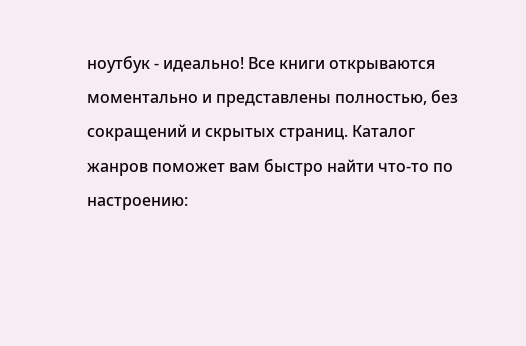ноутбук - идеально! Все книги открываются моментально и представлены полностью, без сокращений и скрытых страниц. Каталог жанров поможет вам быстро найти что-то по настроению: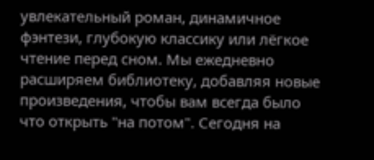увлекательный роман, динамичное фэнтези, глубокую классику или лёгкое чтение перед сном. Мы ежедневно расширяем библиотеку, добавляя новые произведения, чтобы вам всегда было что открыть "на потом". Сегодня на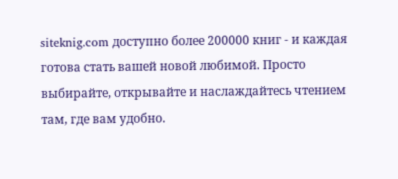siteknig.com доступно более 200000 книг - и каждая готова стать вашей новой любимой. Просто выбирайте, открывайте и наслаждайтесь чтением там, где вам удобно.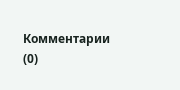Комментарии (0)